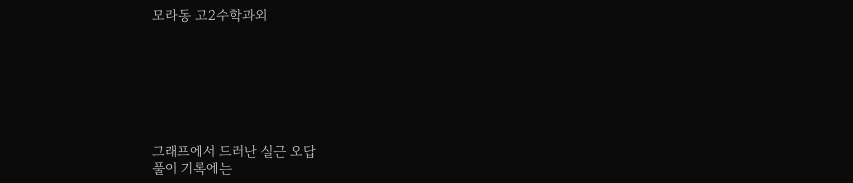모라동 고2수학과외







그래프에서 드러난 실근 오답
풀이 기록에는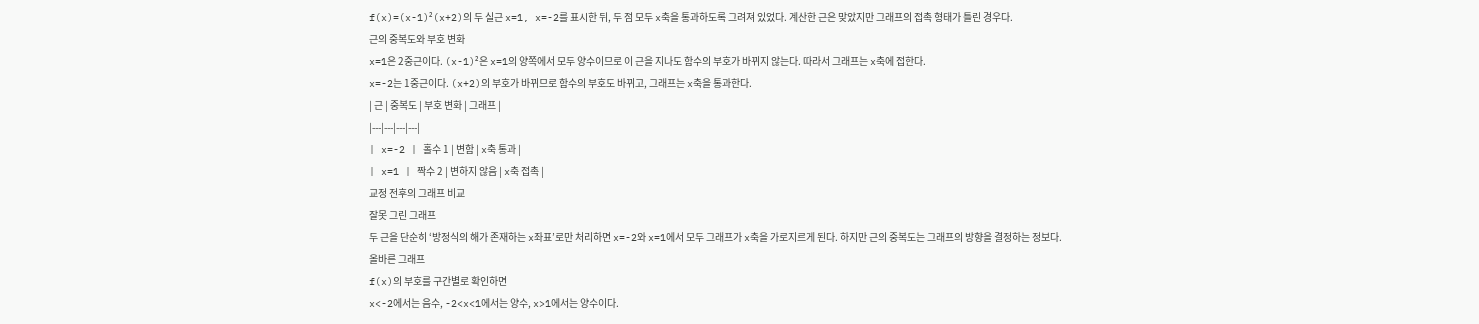f(x)=(x-1)²(x+2)의 두 실근 x=1, x=-2를 표시한 뒤, 두 점 모두 x축을 통과하도록 그려져 있었다. 계산한 근은 맞았지만 그래프의 접촉 형태가 틀린 경우다.
근의 중복도와 부호 변화
x=1은 2중근이다. (x-1)²은 x=1의 양쪽에서 모두 양수이므로 이 근을 지나도 함수의 부호가 바뀌지 않는다. 따라서 그래프는 x축에 접한다.
x=-2는 1중근이다. (x+2)의 부호가 바뀌므로 함수의 부호도 바뀌고, 그래프는 x축을 통과한다.
| 근 | 중복도 | 부호 변화 | 그래프 |
|---|---|---|---|
| x=-2 | 홀수 1 | 변함 | x축 통과 |
| x=1 | 짝수 2 | 변하지 않음 | x축 접촉 |
교정 전후의 그래프 비교
잘못 그린 그래프
두 근을 단순히 ‘방정식의 해가 존재하는 x좌표’로만 처리하면 x=-2와 x=1에서 모두 그래프가 x축을 가로지르게 된다. 하지만 근의 중복도는 그래프의 방향을 결정하는 정보다.
올바른 그래프
f(x)의 부호를 구간별로 확인하면
x<-2에서는 음수, -2<x<1에서는 양수, x>1에서는 양수이다.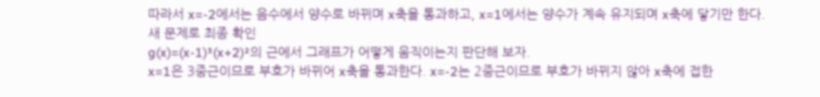따라서 x=-2에서는 음수에서 양수로 바뀌며 x축을 통과하고, x=1에서는 양수가 계속 유지되며 x축에 닿기만 한다.
새 문제로 최종 확인
g(x)=(x-1)³(x+2)²의 근에서 그래프가 어떻게 움직이는지 판단해 보자.
x=1은 3중근이므로 부호가 바뀌어 x축을 통과한다. x=-2는 2중근이므로 부호가 바뀌지 않아 x축에 접한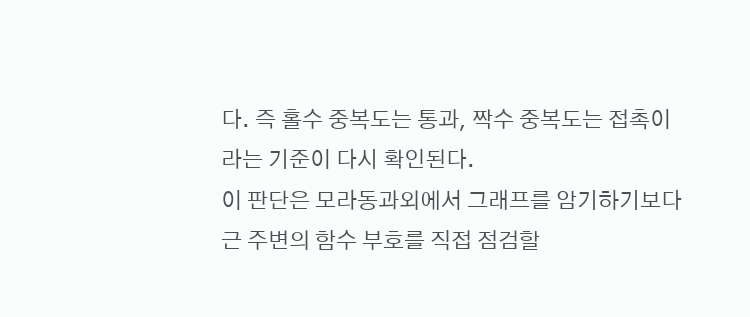다. 즉 홀수 중복도는 통과, 짝수 중복도는 접촉이라는 기준이 다시 확인된다.
이 판단은 모라동과외에서 그래프를 암기하기보다 근 주변의 함수 부호를 직접 점검할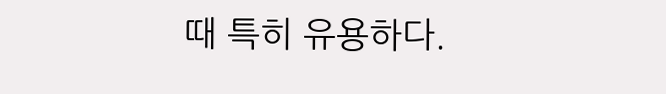때 특히 유용하다.